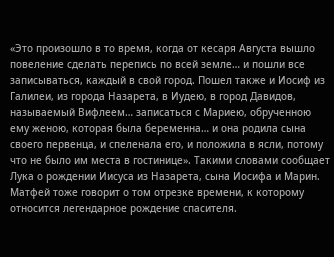«Это произошло в то время, когда от кесаря Августа вышло повеление сделать перепись по всей земле… и пошли все записываться, каждый в свой город. Пошел также и Иосиф из Галилеи, из города Назарета, в Иудею, в город Давидов, называемый Вифлеем… записаться с Мариею, обрученною ему женою, которая была беременна… и она родила сына своего первенца, и спеленала его, и положила в ясли, потому что не было им места в гостинице». Такими словами сообщает Лука о рождении Иисуса из Назарета, сына Иосифа и Марин.
Матфей тоже говорит о том отрезке времени, к которому относится легендарное рождение спасителя.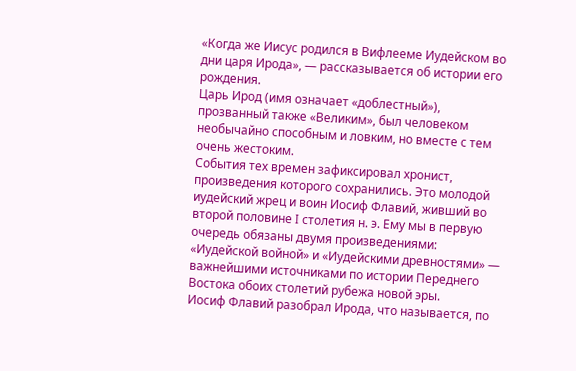«Когда же Иисус родился в Вифлееме Иудейском во дни царя Ирода», — рассказывается об истории его рождения.
Царь Ирод (имя означает «доблестный»), прозванный также «Великим», был человеком необычайно способным и ловким, но вместе с тем очень жестоким.
События тех времен зафиксировал хронист, произведения которого сохранились. Это молодой иудейский жрец и воин Иосиф Флавий, живший во второй половине I столетия н. э. Ему мы в первую очередь обязаны двумя произведениями: «Иудейской войной» и «Иудейскими древностями» — важнейшими источниками по истории Переднего Востока обоих столетий рубежа новой эры.
Иосиф Флавий разобрал Ирода, что называется, по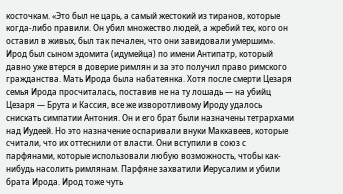косточкам. «Это был не царь, а самый жестокий из тиранов, которые когда-либо правили. Он убил множество людей, а жребий тех, кого он оставил в живых, был так печален, что они завидовали умершим».
Ирод был сыном эдомита (идумейца) по имени Антипатр, который давно уже втерся в доверие римлян и за это получил право римского гражданства. Мать Ирода была набатеянка. Хотя после смерти Цезаря семья Ирода просчиталась, поставив не на ту лошадь — на убийц Цезаря — Брута и Кассия, все же изворотливому Ироду удалось снискать симпатии Антония. Он и его брат были назначены тетрархами над Иудеей. Но это назначение оспаривали внуки Маккавеев, которые считали, что их оттеснили от власти. Они вступили в союз с парфянами, которые использовали любую возможность, чтобы как-нибудь насолить римлянам. Парфяне захватили Иерусалим и убили брата Ирода. Ирод тоже чуть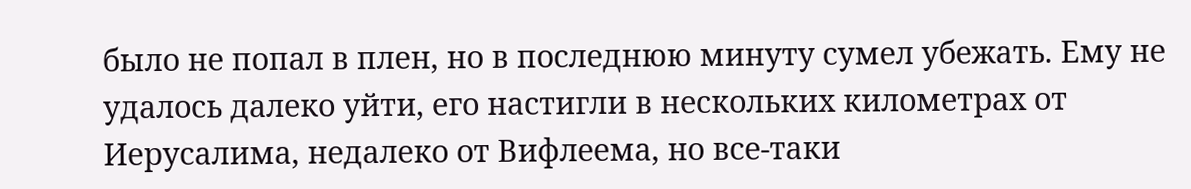было не попал в плен, но в последнюю минуту сумел убежать. Ему не удалось далеко уйти, его настигли в нескольких километрах от Иерусалима, недалеко от Вифлеема, но все-таки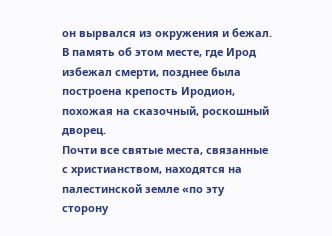он вырвался из окружения и бежал. В память об этом месте, где Ирод избежал смерти, позднее была построена крепость Иродион, похожая на сказочный, роскошный дворец.
Почти все святые места, связанные с христианством, находятся на палестинской земле «по эту сторону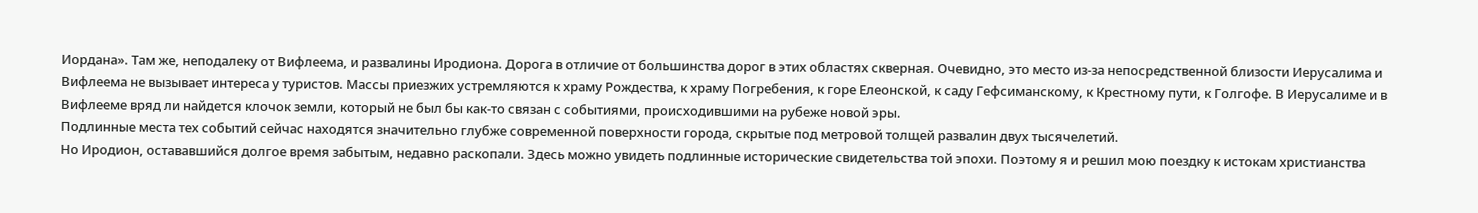Иордана». Там же, неподалеку от Вифлеема, и развалины Иродиона. Дорога в отличие от большинства дорог в этих областях скверная. Очевидно, это место из-за непосредственной близости Иерусалима и Вифлеема не вызывает интереса у туристов. Массы приезжих устремляются к храму Рождества, к храму Погребения, к горе Елеонской, к саду Гефсиманскому, к Крестному пути, к Голгофе. В Иерусалиме и в Вифлееме вряд ли найдется клочок земли, который не был бы как-то связан с событиями, происходившими на рубеже новой эры.
Подлинные места тех событий сейчас находятся значительно глубже современной поверхности города, скрытые под метровой толщей развалин двух тысячелетий.
Но Иродион, остававшийся долгое время забытым, недавно раскопали. Здесь можно увидеть подлинные исторические свидетельства той эпохи. Поэтому я и решил мою поездку к истокам христианства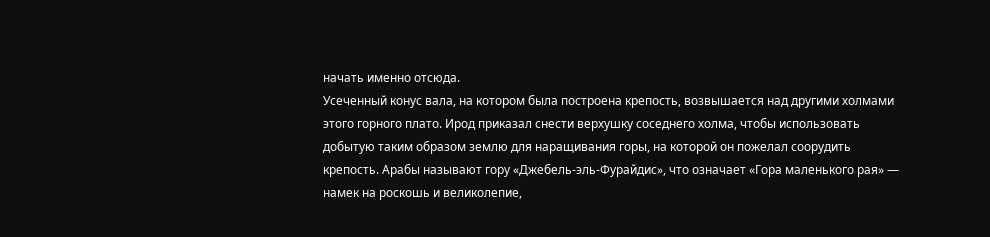начать именно отсюда.
Усеченный конус вала, на котором была построена крепость, возвышается над другими холмами этого горного плато. Ирод приказал снести верхушку соседнего холма, чтобы использовать добытую таким образом землю для наращивания горы, на которой он пожелал соорудить крепость. Арабы называют гору «Джебель-эль-Фурайдис», что означает «Гора маленького рая» — намек на роскошь и великолепие,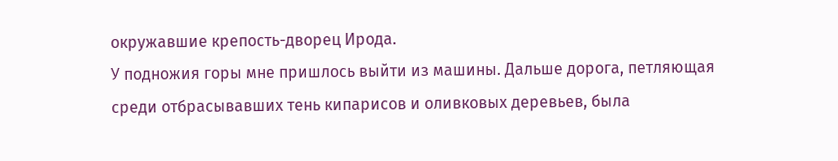окружавшие крепость-дворец Ирода.
У подножия горы мне пришлось выйти из машины. Дальше дорога, петляющая среди отбрасывавших тень кипарисов и оливковых деревьев, была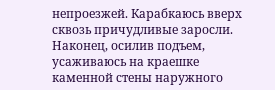непроезжей. Карабкаюсь вверх сквозь причудливые заросли. Наконец, осилив подъем, усаживаюсь на краешке каменной стены наружного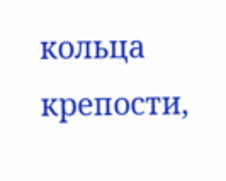кольца крепости,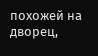похожей на дворец,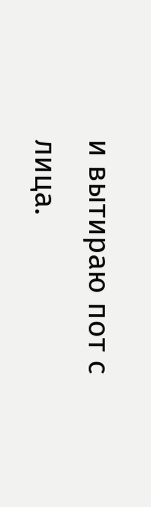и вытираю пот с лица.